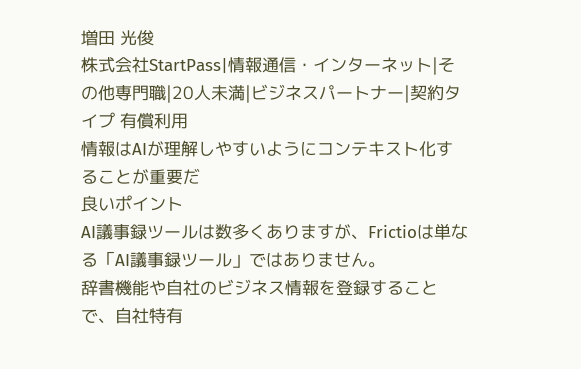増田 光俊
株式会社StartPass|情報通信・インターネット|その他専門職|20人未満|ビジネスパートナー|契約タイプ 有償利用
情報はAIが理解しやすいようにコンテキスト化することが重要だ
良いポイント
AI議事録ツールは数多くありますが、Frictioは単なる「AI議事録ツール」ではありません。
辞書機能や自社のビジネス情報を登録することで、自社特有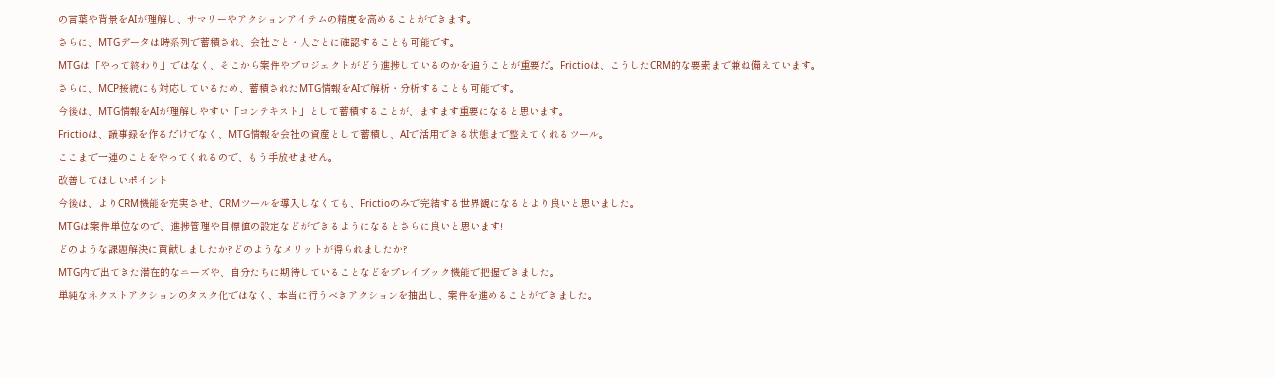の言葉や背景をAIが理解し、サマリーやアクションアイテムの精度を高めることができます。
さらに、MTGデータは時系列で蓄積され、会社ごと・人ごとに確認することも可能です。
MTGは「やって終わり」ではなく、そこから案件やプロジェクトがどう進捗しているのかを追うことが重要だ。Frictioは、こうしたCRM的な要素まで兼ね備えています。
さらに、MCP接続にも対応しているため、蓄積されたMTG情報をAIで解析・分析することも可能です。
今後は、MTG情報をAIが理解しやすい「コンテキスト」として蓄積することが、ますます重要になると思います。
Frictioは、議事録を作るだけでなく、MTG情報を会社の資産として蓄積し、AIで活用できる状態まで整えてくれるツール。
ここまで一連のことをやってくれるので、もう手放せません。
改善してほしいポイント
今後は、よりCRM機能を充実させ、CRMツールを導入しなくても、Frictioのみで完結する世界観になるとより良いと思いました。
MTGは案件単位なので、進捗管理や目標値の設定などができるようになるとさらに良いと思います!
どのような課題解決に貢献しましたか?どのようなメリットが得られましたか?
MTG内で出てきた潜在的なニーズや、自分たちに期待していることなどをプレイブック機能で把握できました。
単純なネクストアクションのタスク化ではなく、本当に行うべきアクションを抽出し、案件を進めることができました。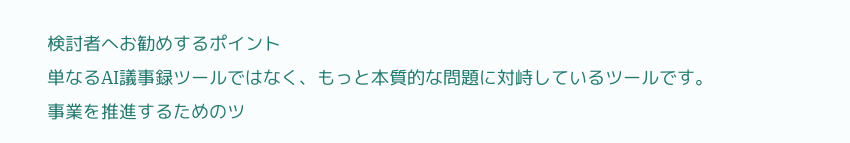検討者へお勧めするポイント
単なるAI議事録ツールではなく、もっと本質的な問題に対峙しているツールです。
事業を推進するためのツ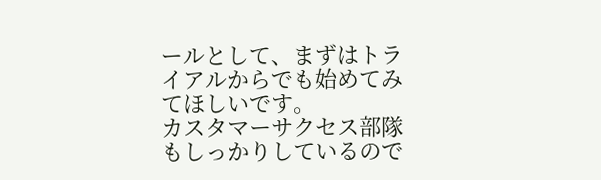ールとして、まずはトライアルからでも始めてみてほしいです。
カスタマーサクセス部隊もしっかりしているので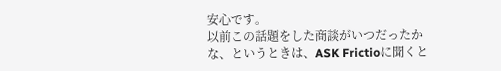安心です。
以前この話題をした商談がいつだったかな、というときは、ASK Frictioに聞くと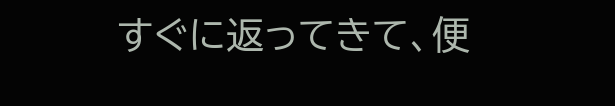すぐに返ってきて、便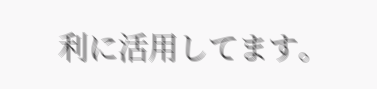利に活用してます。